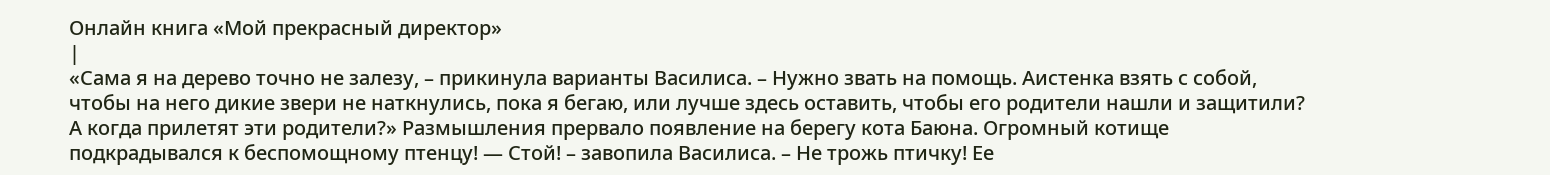Онлайн книга «Мой прекрасный директор»
|
«Сама я на дерево точно не залезу, – прикинула варианты Василиса. – Нужно звать на помощь. Аистенка взять с собой, чтобы на него дикие звери не наткнулись, пока я бегаю, или лучше здесь оставить, чтобы его родители нашли и защитили? А когда прилетят эти родители?» Размышления прервало появление на берегу кота Баюна. Огромный котище подкрадывался к беспомощному птенцу! — Стой! – завопила Василиса. – Не трожь птичку! Ее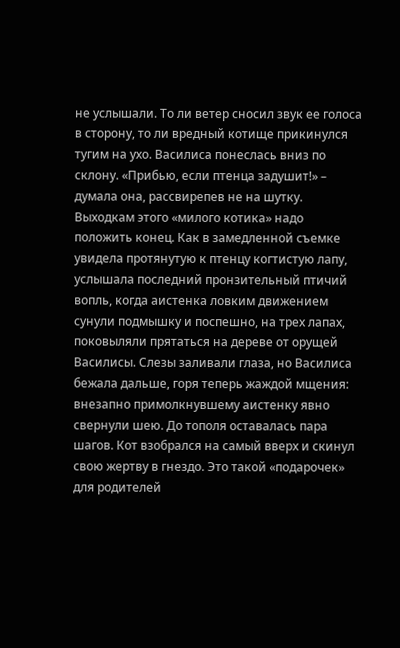не услышали. То ли ветер сносил звук ее голоса в сторону, то ли вредный котище прикинулся тугим на ухо. Василиса понеслась вниз по склону. «Прибью, если птенца задушит!» – думала она, рассвирепев не на шутку. Выходкам этого «милого котика» надо положить конец. Как в замедленной съемке увидела протянутую к птенцу когтистую лапу, услышала последний пронзительный птичий вопль, когда аистенка ловким движением сунули подмышку и поспешно, на трех лапах, поковыляли прятаться на дереве от орущей Василисы. Слезы заливали глаза, но Василиса бежала дальше, горя теперь жаждой мщения: внезапно примолкнувшему аистенку явно свернули шею. До тополя оставалась пара шагов. Кот взобрался на самый вверх и скинул свою жертву в гнездо. Это такой «подарочек» для родителей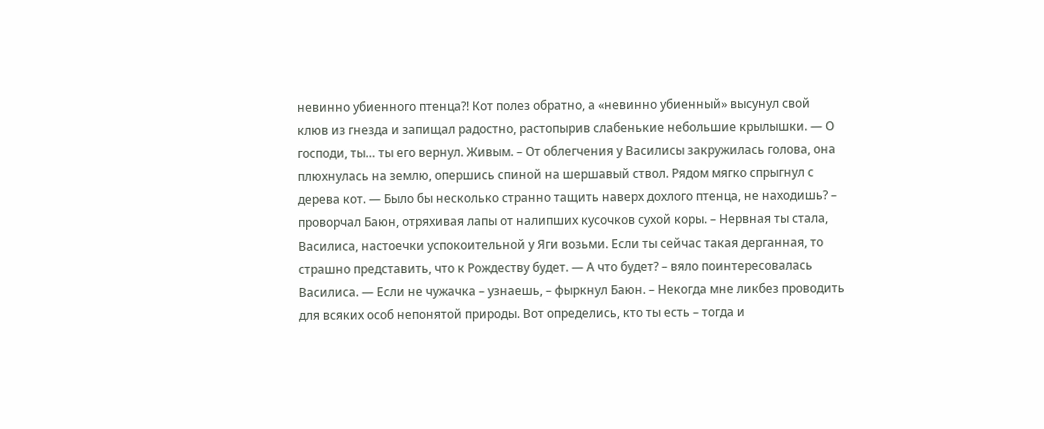невинно убиенного птенца?! Кот полез обратно, а «невинно убиенный» высунул свой клюв из гнезда и запищал радостно, растопырив слабенькие небольшие крылышки. — О господи, ты… ты его вернул. Живым. – От облегчения у Василисы закружилась голова, она плюхнулась на землю, опершись спиной на шершавый ствол. Рядом мягко спрыгнул с дерева кот. — Было бы несколько странно тащить наверх дохлого птенца, не находишь? – проворчал Баюн, отряхивая лапы от налипших кусочков сухой коры. – Нервная ты стала, Василиса, настоечки успокоительной у Яги возьми. Если ты сейчас такая дерганная, то страшно представить, что к Рождеству будет. — А что будет? – вяло поинтересовалась Василиса. — Если не чужачка – узнаешь, – фыркнул Баюн. – Некогда мне ликбез проводить для всяких особ непонятой природы. Вот определись, кто ты есть – тогда и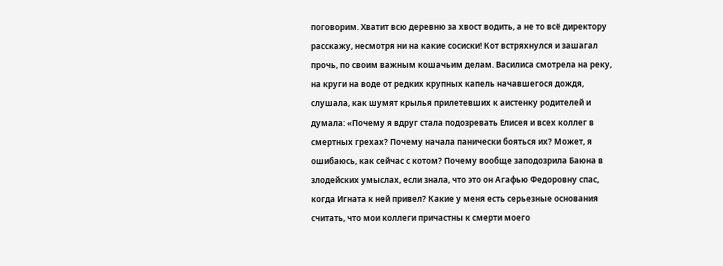поговорим. Хватит всю деревню за хвост водить, а не то всё директору расскажу, несмотря ни на какие сосиски! Кот встряхнулся и зашагал прочь, по своим важным кошачьим делам. Василиса смотрела на реку, на круги на воде от редких крупных капель начавшегося дождя, слушала, как шумят крылья прилетевших к аистенку родителей и думала: «Почему я вдруг стала подозревать Елисея и всех коллег в смертных грехах? Почему начала панически бояться их? Может, я ошибаюсь, как сейчас с котом? Почему вообще заподозрила Баюна в злодейских умыслах, если знала, что это он Агафью Федоровну спас, когда Игната к ней привел? Какие у меня есть серьезные основания считать, что мои коллеги причастны к смерти моего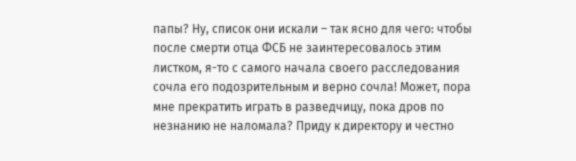папы? Ну, список они искали – так ясно для чего: чтобы после смерти отца ФСБ не заинтересовалось этим листком, я-то с самого начала своего расследования сочла его подозрительным и верно сочла! Может, пора мне прекратить играть в разведчицу, пока дров по незнанию не наломала? Приду к директору и честно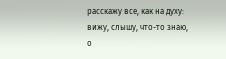расскажу все, как на духу: вижу, слышу, что-то знаю, о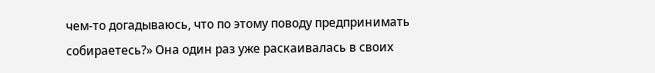чем-то догадываюсь, что по этому поводу предпринимать собираетесь?» Она один раз уже раскаивалась в своих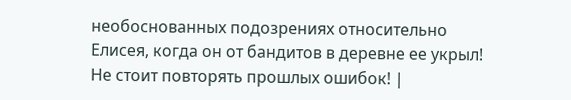необоснованных подозрениях относительно Елисея, когда он от бандитов в деревне ее укрыл! Не стоит повторять прошлых ошибок! |